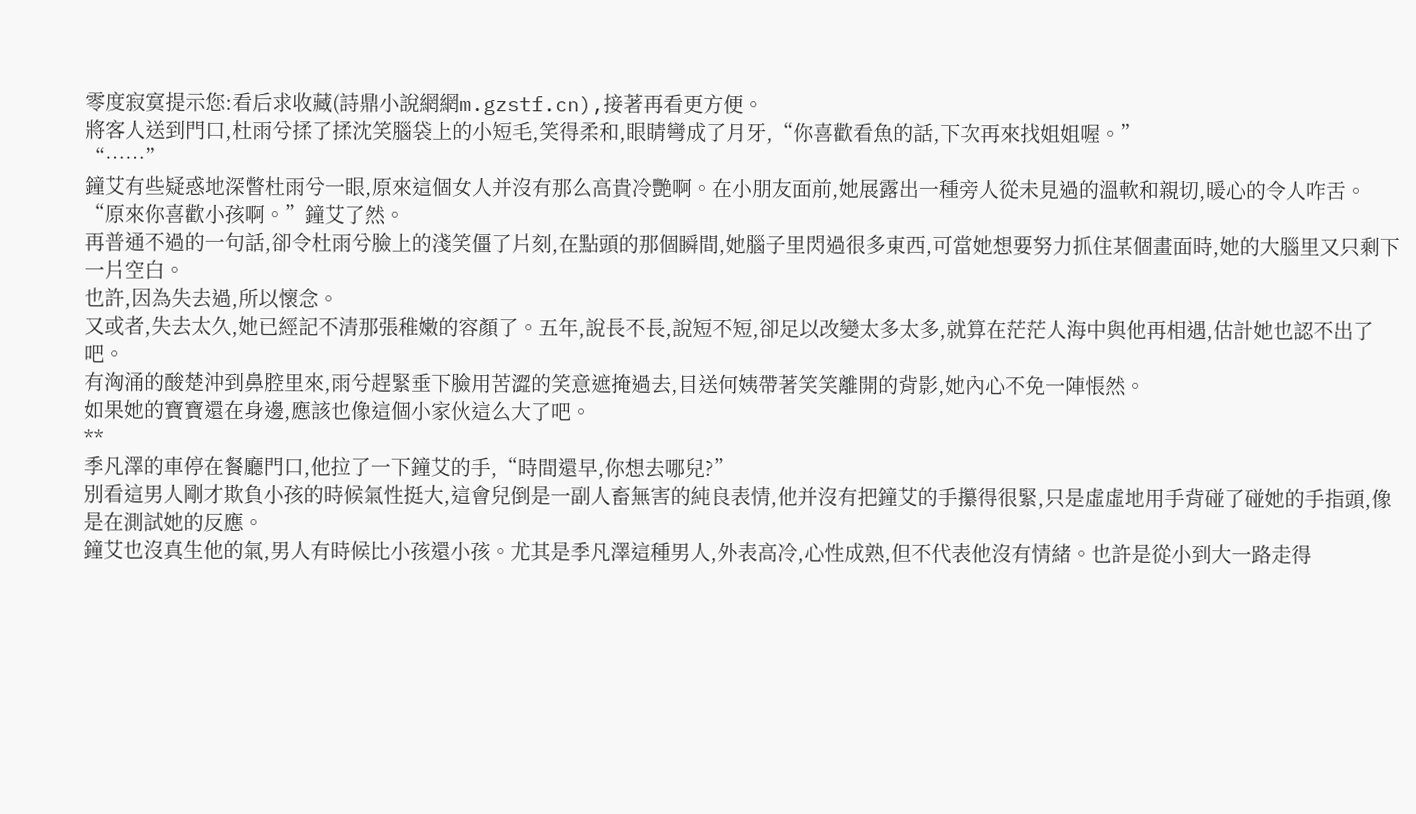零度寂寞提示您:看后求收藏(詩鼎小說網網m.gzstf.cn),接著再看更方便。
將客人送到門口,杜雨兮揉了揉沈笑腦袋上的小短毛,笑得柔和,眼睛彎成了月牙,“你喜歡看魚的話,下次再來找姐姐喔。”
“……”
鐘艾有些疑惑地深瞥杜雨兮一眼,原來這個女人并沒有那么高貴冷艷啊。在小朋友面前,她展露出一種旁人從未見過的溫軟和親切,暖心的令人咋舌。
“原來你喜歡小孩啊。”鐘艾了然。
再普通不過的一句話,卻令杜雨兮臉上的淺笑僵了片刻,在點頭的那個瞬間,她腦子里閃過很多東西,可當她想要努力抓住某個畫面時,她的大腦里又只剩下一片空白。
也許,因為失去過,所以懷念。
又或者,失去太久,她已經記不清那張稚嫩的容顏了。五年,說長不長,說短不短,卻足以改變太多太多,就算在茫茫人海中與他再相遇,估計她也認不出了吧。
有洶涌的酸楚沖到鼻腔里來,雨兮趕緊垂下臉用苦澀的笑意遮掩過去,目送何姨帶著笑笑離開的背影,她內心不免一陣悵然。
如果她的寶寶還在身邊,應該也像這個小家伙這么大了吧。
**
季凡澤的車停在餐廳門口,他拉了一下鐘艾的手,“時間還早,你想去哪兒?”
別看這男人剛才欺負小孩的時候氣性挺大,這會兒倒是一副人畜無害的純良表情,他并沒有把鐘艾的手攥得很緊,只是虛虛地用手背碰了碰她的手指頭,像是在測試她的反應。
鐘艾也沒真生他的氣,男人有時候比小孩還小孩。尤其是季凡澤這種男人,外表高冷,心性成熟,但不代表他沒有情緒。也許是從小到大一路走得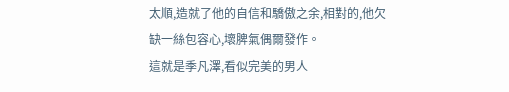太順,造就了他的自信和驕傲之余,相對的,他欠缺一絲包容心,壞脾氣偶爾發作。
這就是季凡澤,看似完美的男人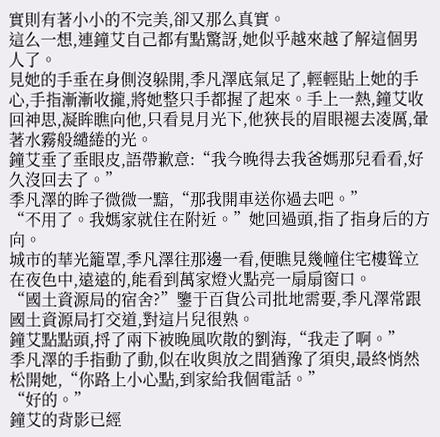實則有著小小的不完美,卻又那么真實。
這么一想,連鐘艾自己都有點驚訝,她似乎越來越了解這個男人了。
見她的手垂在身側沒躲開,季凡澤底氣足了,輕輕貼上她的手心,手指漸漸收攏,將她整只手都握了起來。手上一熱,鐘艾收回神思,凝眸瞧向他,只看見月光下,他狹長的眉眼褪去凌厲,暈著水霧般繾綣的光。
鐘艾垂了垂眼皮,語帶歉意:“我今晚得去我爸媽那兒看看,好久沒回去了。”
季凡澤的眸子微微一黯,“那我開車送你過去吧。”
“不用了。我媽家就住在附近。”她回過頭,指了指身后的方向。
城市的華光籠罩,季凡澤往那邊一看,便瞧見幾幢住宅樓聳立在夜色中,遠遠的,能看到萬家燈火點亮一扇扇窗口。
“國土資源局的宿舍?”鑒于百貨公司批地需要,季凡澤常跟國土資源局打交道,對這片兒很熟。
鐘艾點點頭,捋了兩下被晚風吹散的劉海,“我走了啊。”
季凡澤的手指動了動,似在收與放之間猶豫了須臾,最終悄然松開她,“你路上小心點,到家給我個電話。”
“好的。”
鐘艾的背影已經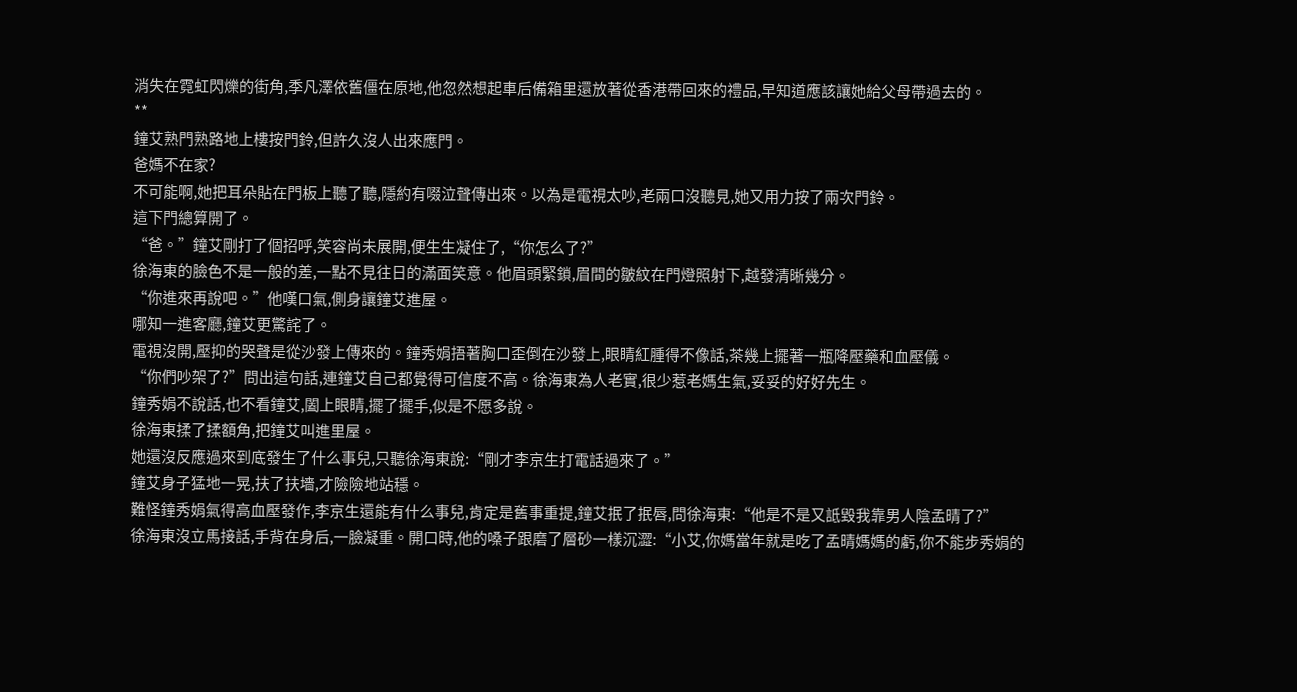消失在霓虹閃爍的街角,季凡澤依舊僵在原地,他忽然想起車后備箱里還放著從香港帶回來的禮品,早知道應該讓她給父母帶過去的。
**
鐘艾熟門熟路地上樓按門鈴,但許久沒人出來應門。
爸媽不在家?
不可能啊,她把耳朵貼在門板上聽了聽,隱約有啜泣聲傳出來。以為是電視太吵,老兩口沒聽見,她又用力按了兩次門鈴。
這下門總算開了。
“爸。”鐘艾剛打了個招呼,笑容尚未展開,便生生凝住了,“你怎么了?”
徐海東的臉色不是一般的差,一點不見往日的滿面笑意。他眉頭緊鎖,眉間的皺紋在門燈照射下,越發清晰幾分。
“你進來再說吧。”他嘆口氣,側身讓鐘艾進屋。
哪知一進客廳,鐘艾更驚詫了。
電視沒開,壓抑的哭聲是從沙發上傳來的。鐘秀娟捂著胸口歪倒在沙發上,眼睛紅腫得不像話,茶幾上擺著一瓶降壓藥和血壓儀。
“你們吵架了?”問出這句話,連鐘艾自己都覺得可信度不高。徐海東為人老實,很少惹老媽生氣,妥妥的好好先生。
鐘秀娟不說話,也不看鐘艾,闔上眼睛,擺了擺手,似是不愿多說。
徐海東揉了揉額角,把鐘艾叫進里屋。
她還沒反應過來到底發生了什么事兒,只聽徐海東說:“剛才李京生打電話過來了。”
鐘艾身子猛地一晃,扶了扶墻,才險險地站穩。
難怪鐘秀娟氣得高血壓發作,李京生還能有什么事兒,肯定是舊事重提,鐘艾抿了抿唇,問徐海東:“他是不是又詆毀我靠男人陰孟晴了?”
徐海東沒立馬接話,手背在身后,一臉凝重。開口時,他的嗓子跟磨了層砂一樣沉澀:“小艾,你媽當年就是吃了孟晴媽媽的虧,你不能步秀娟的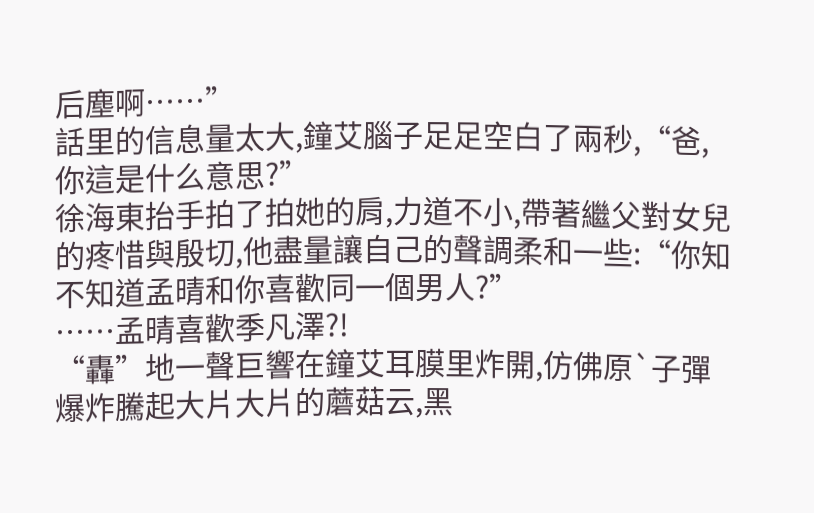后塵啊……”
話里的信息量太大,鐘艾腦子足足空白了兩秒,“爸,你這是什么意思?”
徐海東抬手拍了拍她的肩,力道不小,帶著繼父對女兒的疼惜與殷切,他盡量讓自己的聲調柔和一些:“你知不知道孟晴和你喜歡同一個男人?”
……孟晴喜歡季凡澤?!
“轟”地一聲巨響在鐘艾耳膜里炸開,仿佛原`子彈爆炸騰起大片大片的蘑菇云,黑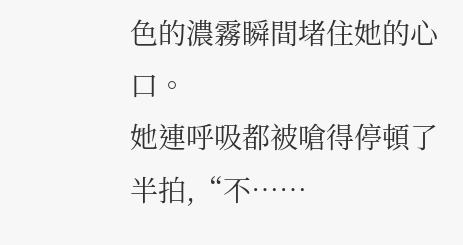色的濃霧瞬間堵住她的心口。
她連呼吸都被嗆得停頓了半拍,“不……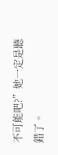不可能吧?”她一定是聽錯了。